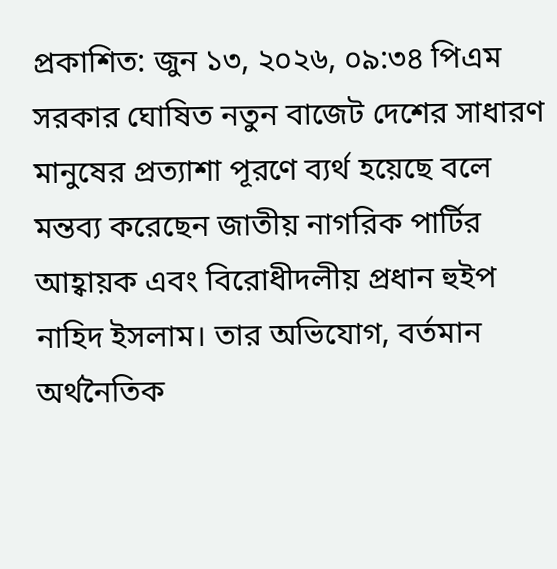প্রকাশিত: জুন ১৩, ২০২৬, ০৯:৩৪ পিএম
সরকার ঘোষিত নতুন বাজেট দেশের সাধারণ মানুষের প্রত্যাশা পূরণে ব্যর্থ হয়েছে বলে মন্তব্য করেছেন জাতীয় নাগরিক পার্টির আহ্বায়ক এবং বিরোধীদলীয় প্রধান হুইপ নাহিদ ইসলাম। তার অভিযোগ, বর্তমান অর্থনৈতিক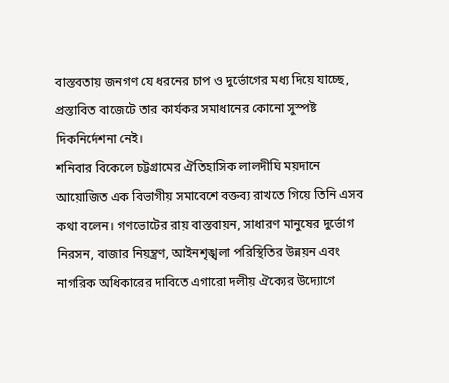বাস্তবতায় জনগণ যে ধরনের চাপ ও দুর্ভোগের মধ্য দিয়ে যাচ্ছে, প্রস্তাবিত বাজেটে তার কার্যকর সমাধানের কোনো সুস্পষ্ট দিকনির্দেশনা নেই।
শনিবার বিকেলে চট্টগ্রামের ঐতিহাসিক লালদীঘি ময়দানে আয়োজিত এক বিভাগীয় সমাবেশে বক্তব্য রাখতে গিয়ে তিনি এসব কথা বলেন। গণভোটের রায় বাস্তবায়ন, সাধারণ মানুষের দুর্ভোগ নিরসন, বাজার নিয়ন্ত্রণ, আইনশৃঙ্খলা পরিস্থিতির উন্নয়ন এবং নাগরিক অধিকারের দাবিতে এগারো দলীয় ঐক্যের উদ্যোগে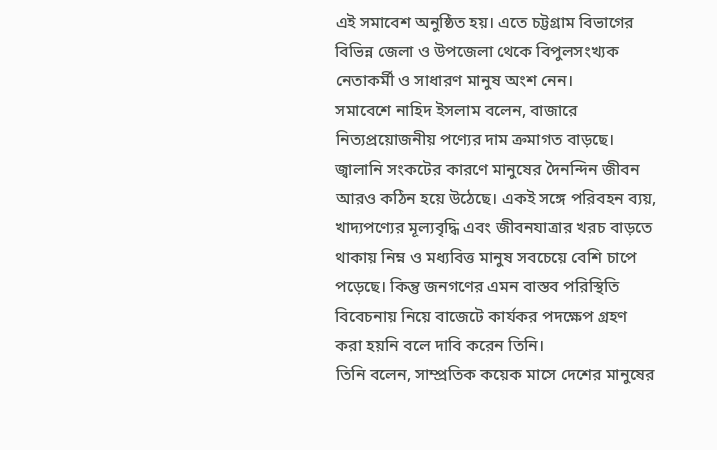এই সমাবেশ অনুষ্ঠিত হয়। এতে চট্টগ্রাম বিভাগের বিভিন্ন জেলা ও উপজেলা থেকে বিপুলসংখ্যক নেতাকর্মী ও সাধারণ মানুষ অংশ নেন।
সমাবেশে নাহিদ ইসলাম বলেন, বাজারে নিত্যপ্রয়োজনীয় পণ্যের দাম ক্রমাগত বাড়ছে। জ্বালানি সংকটের কারণে মানুষের দৈনন্দিন জীবন আরও কঠিন হয়ে উঠেছে। একই সঙ্গে পরিবহন ব্যয়, খাদ্যপণ্যের মূল্যবৃদ্ধি এবং জীবনযাত্রার খরচ বাড়তে থাকায় নিম্ন ও মধ্যবিত্ত মানুষ সবচেয়ে বেশি চাপে পড়েছে। কিন্তু জনগণের এমন বাস্তব পরিস্থিতি বিবেচনায় নিয়ে বাজেটে কার্যকর পদক্ষেপ গ্রহণ করা হয়নি বলে দাবি করেন তিনি।
তিনি বলেন, সাম্প্রতিক কয়েক মাসে দেশের মানুষের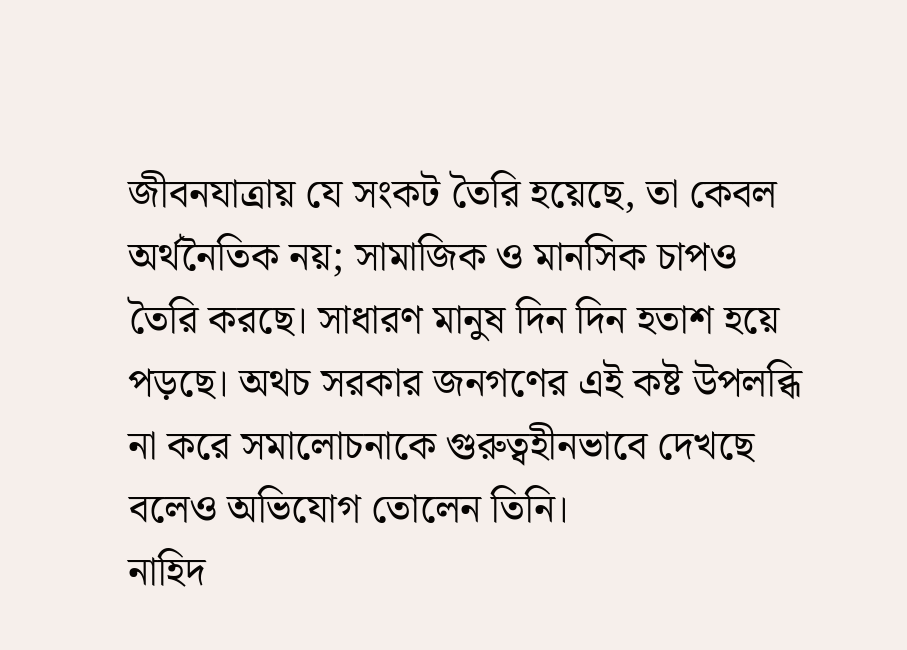জীবনযাত্রায় যে সংকট তৈরি হয়েছে, তা কেবল অর্থনৈতিক নয়; সামাজিক ও মানসিক চাপও তৈরি করছে। সাধারণ মানুষ দিন দিন হতাশ হয়ে পড়ছে। অথচ সরকার জনগণের এই কষ্ট উপলব্ধি না করে সমালোচনাকে গুরুত্বহীনভাবে দেখছে বলেও অভিযোগ তোলেন তিনি।
নাহিদ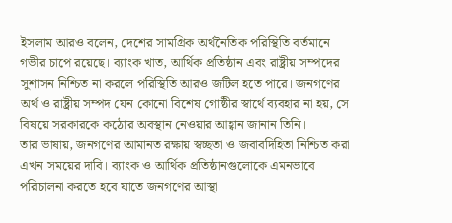ইসলাম আরও বলেন, দেশের সামগ্রিক অর্থনৈতিক পরিস্থিতি বর্তমানে গভীর চাপে রয়েছে। ব্যাংক খাত, আর্থিক প্রতিষ্ঠান এবং রাষ্ট্রীয় সম্পদের সুশাসন নিশ্চিত না করলে পরিস্থিতি আরও জটিল হতে পারে। জনগণের অর্থ ও রাষ্ট্রীয় সম্পদ যেন কোনো বিশেষ গোষ্ঠীর স্বার্থে ব্যবহার না হয়, সে বিষয়ে সরকারকে কঠোর অবস্থান নেওয়ার আহ্বান জানান তিনি।
তার ভাষায়, জনগণের আমানত রক্ষায় স্বচ্ছতা ও জবাবদিহিতা নিশ্চিত করা এখন সময়ের দাবি। ব্যাংক ও আর্থিক প্রতিষ্ঠানগুলোকে এমনভাবে পরিচালনা করতে হবে যাতে জনগণের আস্থা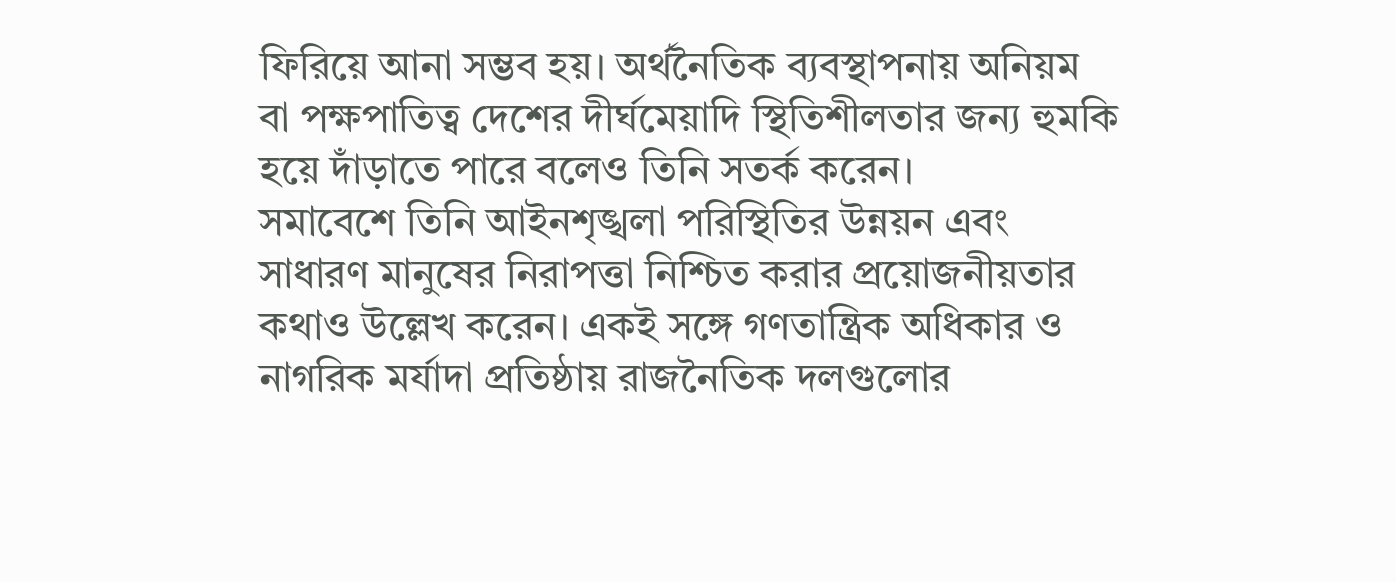ফিরিয়ে আনা সম্ভব হয়। অর্থনৈতিক ব্যবস্থাপনায় অনিয়ম বা পক্ষপাতিত্ব দেশের দীর্ঘমেয়াদি স্থিতিশীলতার জন্য হুমকি হয়ে দাঁড়াতে পারে বলেও তিনি সতর্ক করেন।
সমাবেশে তিনি আইনশৃঙ্খলা পরিস্থিতির উন্নয়ন এবং সাধারণ মানুষের নিরাপত্তা নিশ্চিত করার প্রয়োজনীয়তার কথাও উল্লেখ করেন। একই সঙ্গে গণতান্ত্রিক অধিকার ও নাগরিক মর্যাদা প্রতিষ্ঠায় রাজনৈতিক দলগুলোর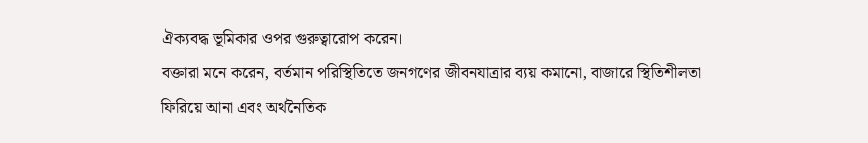ঐক্যবদ্ধ ভূমিকার ওপর গুরুত্বারোপ করেন।
বক্তারা মনে করেন, বর্তমান পরিস্থিতিতে জনগণের জীবনযাত্রার ব্যয় কমানো, বাজারে স্থিতিশীলতা ফিরিয়ে আনা এবং অর্থনৈতিক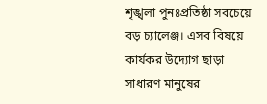শৃঙ্খলা পুনঃপ্রতিষ্ঠা সবচেয়ে বড় চ্যালেঞ্জ। এসব বিষয়ে কার্যকর উদ্যোগ ছাড়া সাধারণ মানুষের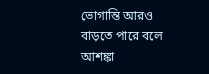ভোগান্তি আরও বাড়তে পারে বলে আশঙ্কা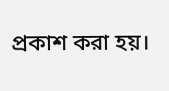প্রকাশ করা হয়।